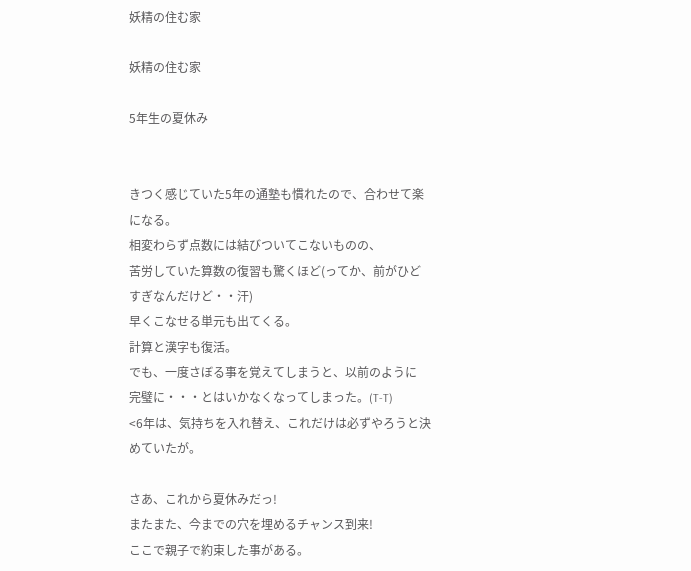妖精の住む家

妖精の住む家

5年生の夏休み


きつく感じていた5年の通塾も慣れたので、合わせて楽になる。
相変わらず点数には結びついてこないものの、
苦労していた算数の復習も驚くほど(ってか、前がひどすぎなんだけど・・汗)
早くこなせる単元も出てくる。
計算と漢字も復活。
でも、一度さぼる事を覚えてしまうと、以前のように
完璧に・・・とはいかなくなってしまった。(T-T)
<6年は、気持ちを入れ替え、これだけは必ずやろうと決めていたが。

さあ、これから夏休みだっ!
またまた、今までの穴を埋めるチャンス到来!
ここで親子で約束した事がある。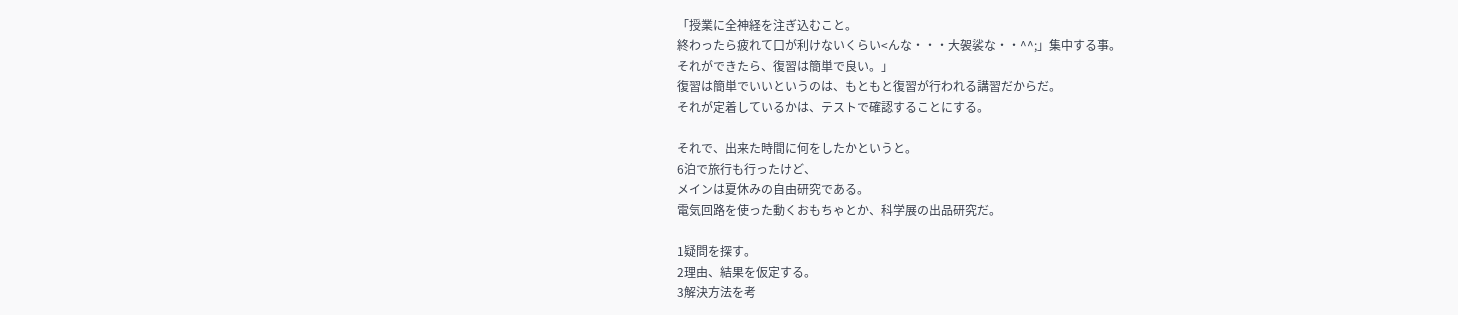「授業に全神経を注ぎ込むこと。
終わったら疲れて口が利けないくらい<んな・・・大袈裟な・・^^;」集中する事。
それができたら、復習は簡単で良い。」
復習は簡単でいいというのは、もともと復習が行われる講習だからだ。
それが定着しているかは、テストで確認することにする。

それで、出来た時間に何をしたかというと。
6泊で旅行も行ったけど、
メインは夏休みの自由研究である。
電気回路を使った動くおもちゃとか、科学展の出品研究だ。

1疑問を探す。
2理由、結果を仮定する。
3解決方法を考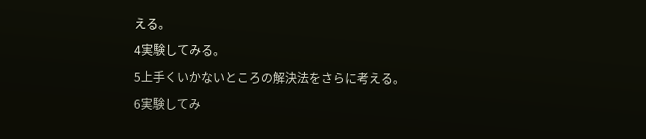える。
4実験してみる。
5上手くいかないところの解決法をさらに考える。
6実験してみ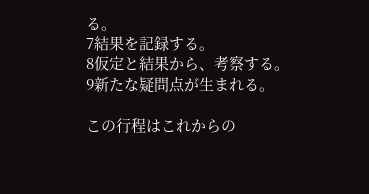る。
7結果を記録する。
8仮定と結果から、考察する。
9新たな疑問点が生まれる。

この行程はこれからの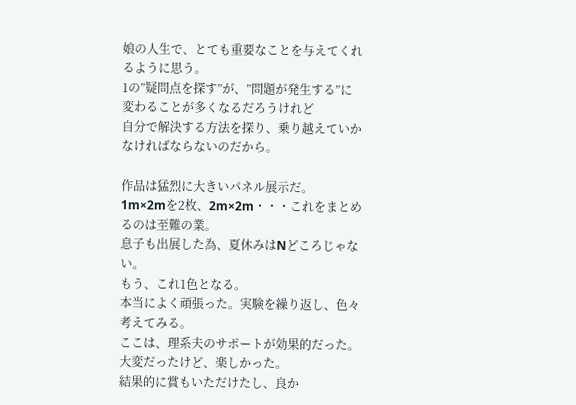娘の人生で、とても重要なことを与えてくれるように思う。
1の”疑問点を探す”が、”問題が発生する”に変わることが多くなるだろうけれど
自分で解決する方法を探り、乗り越えていかなければならないのだから。

作品は猛烈に大きいパネル展示だ。
1m×2mを2枚、2m×2m・・・これをまとめるのは至難の業。
息子も出展した為、夏休みはNどころじゃない。
もう、これ1色となる。
本当によく頑張った。実験を繰り返し、色々考えてみる。
ここは、理系夫のサポートが効果的だった。
大変だったけど、楽しかった。
結果的に賞もいただけたし、良か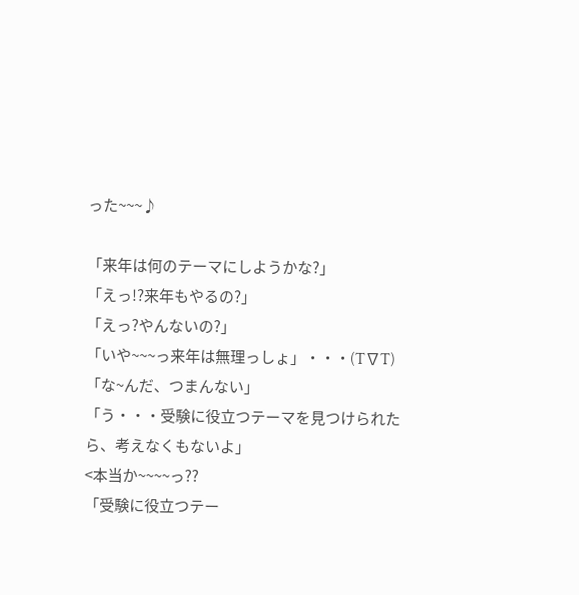った~~~♪

「来年は何のテーマにしようかな?」
「えっ!?来年もやるの?」
「えっ?やんないの?」
「いや~~~っ来年は無理っしょ」・・・(T∇T)
「な~んだ、つまんない」
「う・・・受験に役立つテーマを見つけられたら、考えなくもないよ」
<本当か~~~~っ??
「受験に役立つテー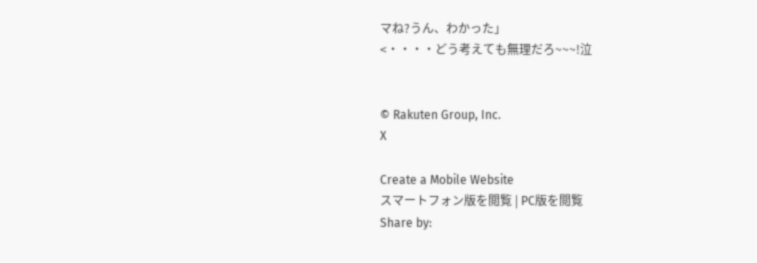マね?うん、わかった」
<・・・・どう考えても無理だろ~~~!泣


© Rakuten Group, Inc.
X

Create a Mobile Website
スマートフォン版を閲覧 | PC版を閲覧
Share by: